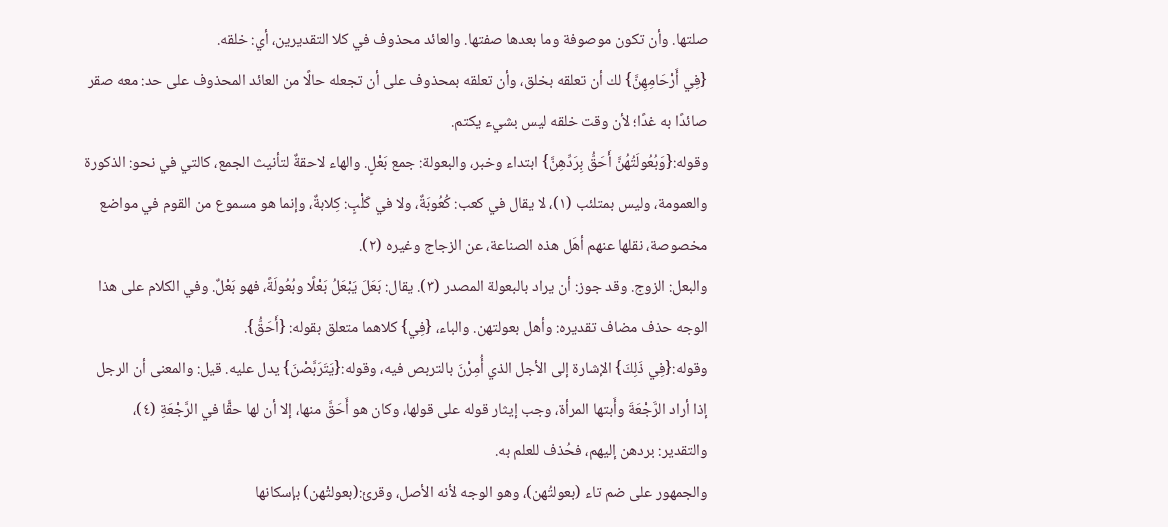صلتها. وأن تكون موصوفة وما بعدها صفتها. والعائد محذوف في كلا التقديرين، أي: خلقه.
{فِي أَرْحَامِهِنَّ} لك أن تعلقه بخلق، وأن تعلقه بمحذوف على أن تجعله حالًا من العائد المحذوف على حد: معه صقر صائدًا به غدًا؛ لأن وقت خلقه ليس بشيء يكتم.
وقوله:{وَبُعُولَتُهُنَّ أَحَقُّ بِرَدِّهِنَّ} ابتداء وخبر، والبعولة: جمع بَعْلٍ. والهاء لاحقةٌ لتأنيث الجمع، كالتي في نحو: الذكورة والعمومة، وليس بمتلئب (١)، لا يقال في كعب: كُعُوبَةٌ، ولا في كَلْبٍ: كِلابةٌ، وإنما هو مسموع من القوم في مواضع مخصوصة، نقلها عنهم أهَل هذه الصناعة، عن الزجاج وغيره (٢).
والبعل: الزوج. وقد جوز: أن يراد بالبعولة المصدر (٣). يقال: بَعَلَ يَبْعَلُ بَعْلًا وبُعُولَةً، فهو بَعْلٌ. وفي الكلام على هذا الوجه حذف مضاف تقديره: وأهل بعولتهن. والباء، {فِي} كلاهما متعلق بقوله: {أَحَقُّ}.
وقوله:{فِي ذَلِكَ} الإشارة إلى الأجل الذي أُمِرْنَ بالتربص فيه، وقوله:{يَتَرَبَّصْنَ} يدل عليه. قيل: والمعنى أن الرجل إذا أراد الرَّجْعَةَ وأَبتها المرأة، وجب إيثار قوله على قولها، وكان هو أَحَقَّ منها، إلا أن لها حقًّا في الرَّجْعَةِ (٤)، والتقدير: بردهن إليهم، فحُذف للعلم به.
والجمهور على ضم تاء (بعولتُهن)، وهو الوجه لأنه الأصل، وقرئ:(بعولتْهن) بإسكانها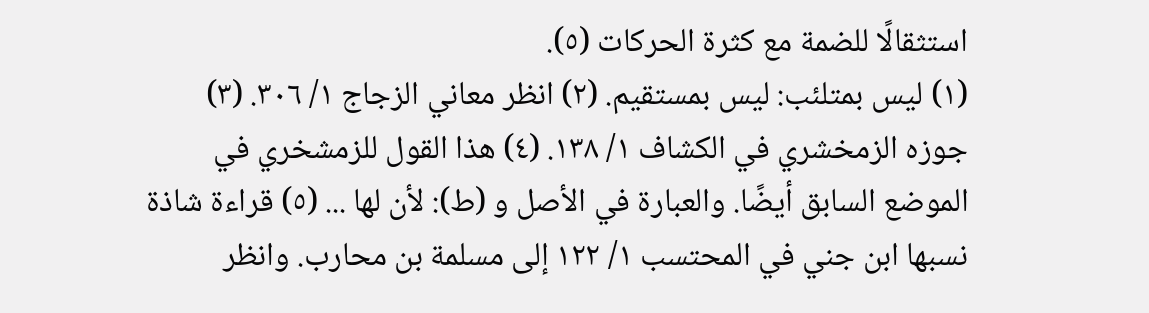استثقالًا للضمة مع كثرة الحركات (٥).
(١) ليس بمتلئب: ليس بمستقيم. (٢) انظر معاني الزجاج ١/ ٣٠٦. (٣) جوزه الزمخشري في الكشاف ١/ ١٣٨. (٤) هذا القول للزمشخري في الموضع السابق أيضًا. والعبارة في الأصل و (ط): لأن لها ... (٥) قراءة شاذة نسبها ابن جني في المحتسب ١/ ١٢٢ إلى مسلمة بن محارب. وانظر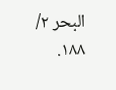البحر ٢/ ١٨٨.